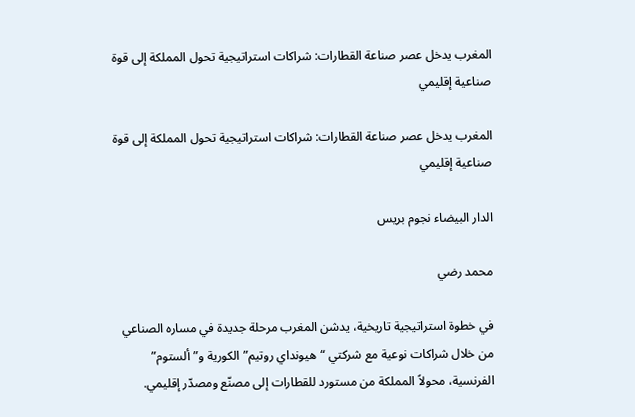المغرب يدخل عصر صناعة القطارات: شراكات استراتيجية تحول المملكة إلى قوة صناعية إقليمي

المغرب يدخل عصر صناعة القطارات: شراكات استراتيجية تحول المملكة إلى قوة صناعية إقليمي

الدار البيضاء نجوم بريس

محمد رضي

في خطوة استراتيجية تاريخية، يدشن المغرب مرحلة جديدة في مساره الصناعي من خلال شراكات نوعية مع شركتي “هيونداي روتيم” الكورية و”ألستوم” الفرنسية، محولاً المملكة من مستورد للقطارات إلى مصنّع ومصدّر إقليمي.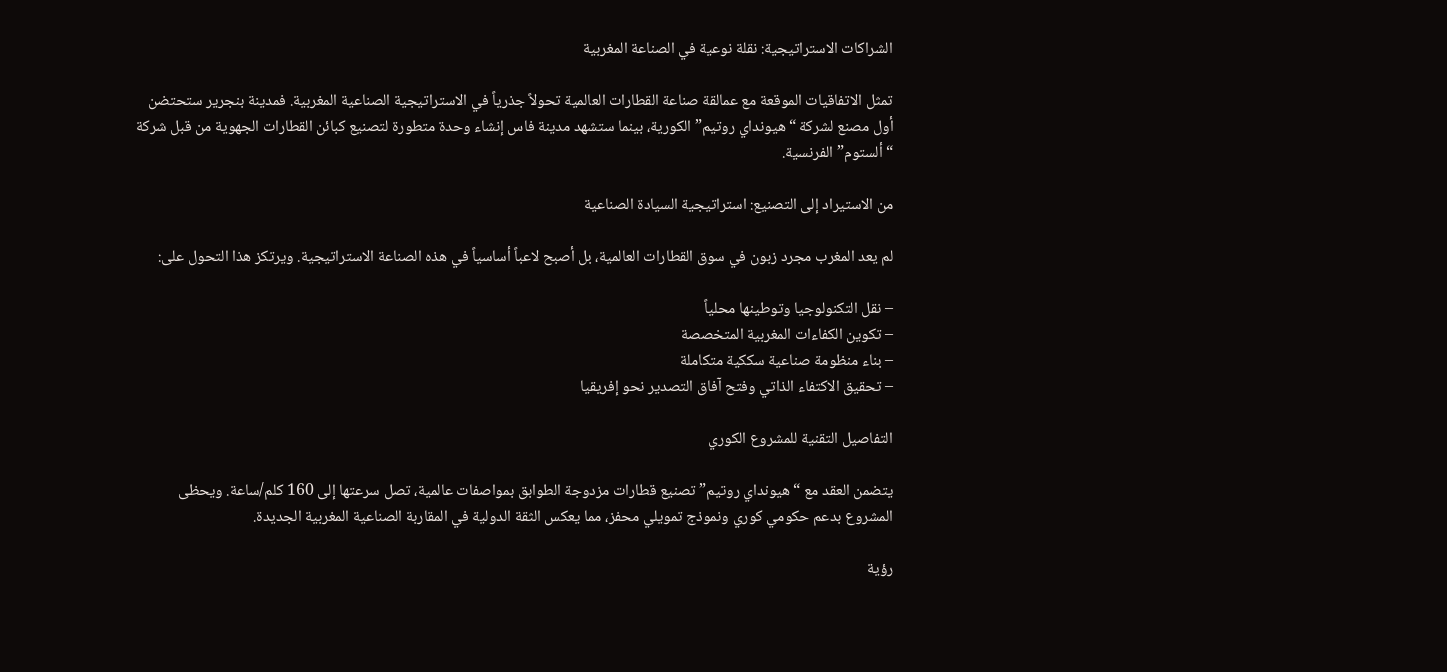الشراكات الاستراتيجية: نقلة نوعية في الصناعة المغربية

تمثل الاتفاقيات الموقعة مع عمالقة صناعة القطارات العالمية تحولاً جذرياً في الاستراتيجية الصناعية المغربية. فمدينة بنجرير ستحتضن أول مصنع لشركة “هيونداي روتيم” الكورية، بينما ستشهد مدينة فاس إنشاء وحدة متطورة لتصنيع كبائن القطارات الجهوية من قبل شركة “ألستوم” الفرنسية.

من الاستيراد إلى التصنيع: استراتيجية السيادة الصناعية

لم يعد المغرب مجرد زبون في سوق القطارات العالمية، بل أصبح لاعباً أساسياً في هذه الصناعة الاستراتيجية. ويرتكز هذا التحول على:

– نقل التكنولوجيا وتوطينها محلياً
– تكوين الكفاءات المغربية المتخصصة
– بناء منظومة صناعية سككية متكاملة
– تحقيق الاكتفاء الذاتي وفتح آفاق التصدير نحو إفريقيا

التفاصيل التقنية للمشروع الكوري

يتضمن العقد مع “هيونداي روتيم” تصنيع قطارات مزدوجة الطوابق بمواصفات عالمية، تصل سرعتها إلى 160 كلم/ساعة. ويحظى المشروع بدعم حكومي كوري ونموذج تمويلي محفز، مما يعكس الثقة الدولية في المقاربة الصناعية المغربية الجديدة.

رؤية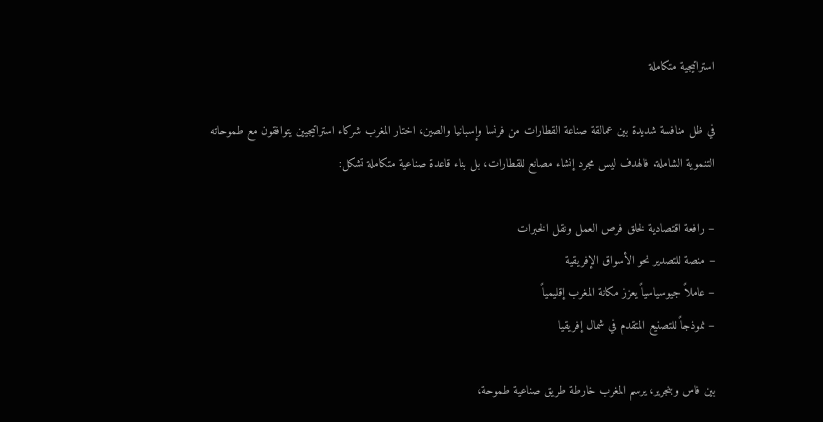استراتيجية متكاملة

في ظل منافسة شديدة بين عمالقة صناعة القطارات من فرنسا وإسبانيا والصين، اختار المغرب شركاء استراتيجيين يتوافقون مع طموحاته التنموية الشاملة. فالهدف ليس مجرد إنشاء مصانع للقطارات، بل بناء قاعدة صناعية متكاملة تشكل:

– رافعة اقتصادية لخلق فرص العمل ونقل الخبرات
– منصة للتصدير نحو الأسواق الإفريقية
– عاملاً جيوسياسياً يعزز مكانة المغرب إقليمياً
– نموذجاً للتصنيع المتقدم في شمال إفريقيا

بين فاس وبنجرير، يرسم المغرب خارطة طريق صناعية طموحة،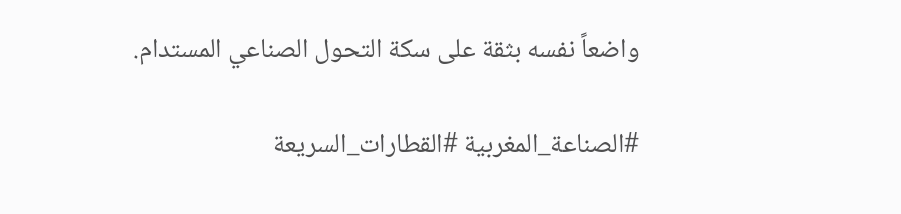واضعاً نفسه بثقة على سكة التحول الصناعي المستدام.

#الصناعة_المغربية #القطارات_السريعة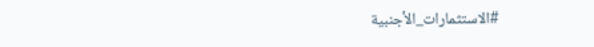#الاستثمارات_الأجنبية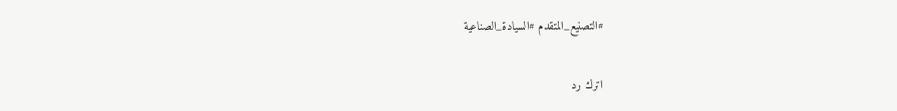#التصنيع_المتقدم #السيادة_الصناعية

اترك رد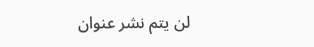لن يتم نشر عنوان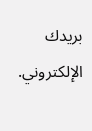بريدك الإلكتروني.